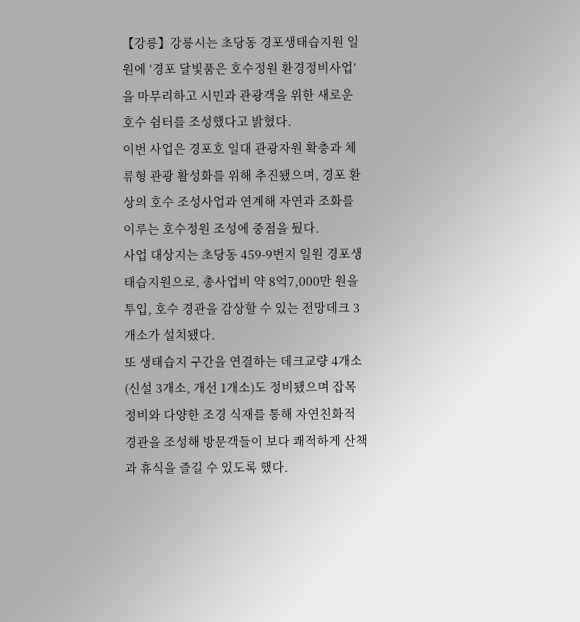【강릉】강릉시는 초당동 경포생태습지원 일원에 ‘경포 달빛품은 호수정원 환경정비사업’을 마무리하고 시민과 관광객을 위한 새로운 호수 쉼터를 조성했다고 밝혔다.
이번 사업은 경포호 일대 관광자원 확충과 체류형 관광 활성화를 위해 추진됐으며, 경포 환상의 호수 조성사업과 연계해 자연과 조화를 이루는 호수정원 조성에 중점을 뒀다.
사업 대상지는 초당동 459-9번지 일원 경포생태습지원으로, 총사업비 약 8억7,000만 원을 투입, 호수 경관을 감상할 수 있는 전망데크 3개소가 설치됐다.
또 생태습지 구간을 연결하는 데크교량 4개소(신설 3개소, 개선 1개소)도 정비됐으며 잡목 정비와 다양한 조경 식재를 통해 자연친화적 경관을 조성해 방문객들이 보다 쾌적하게 산책과 휴식을 즐길 수 있도록 했다.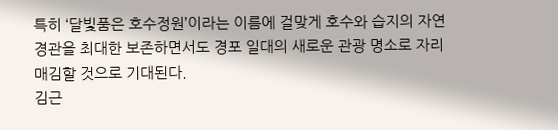특히 ‘달빛품은 호수정원’이라는 이름에 걸맞게 호수와 습지의 자연경관을 최대한 보존하면서도 경포 일대의 새로운 관광 명소로 자리매김할 것으로 기대된다.
김근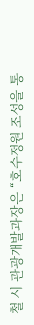철 시 관광개발과장은 “호수정원 조성을 통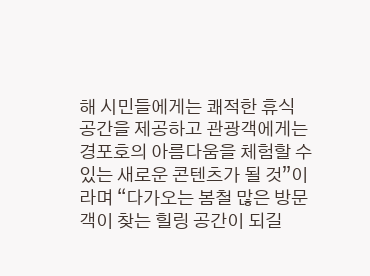해 시민들에게는 쾌적한 휴식 공간을 제공하고 관광객에게는 경포호의 아름다움을 체험할 수 있는 새로운 콘텐츠가 될 것”이라며 “다가오는 봄철 많은 방문객이 찾는 힐링 공간이 되길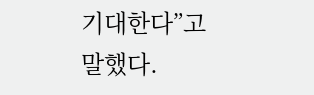기대한다”고 말했다.